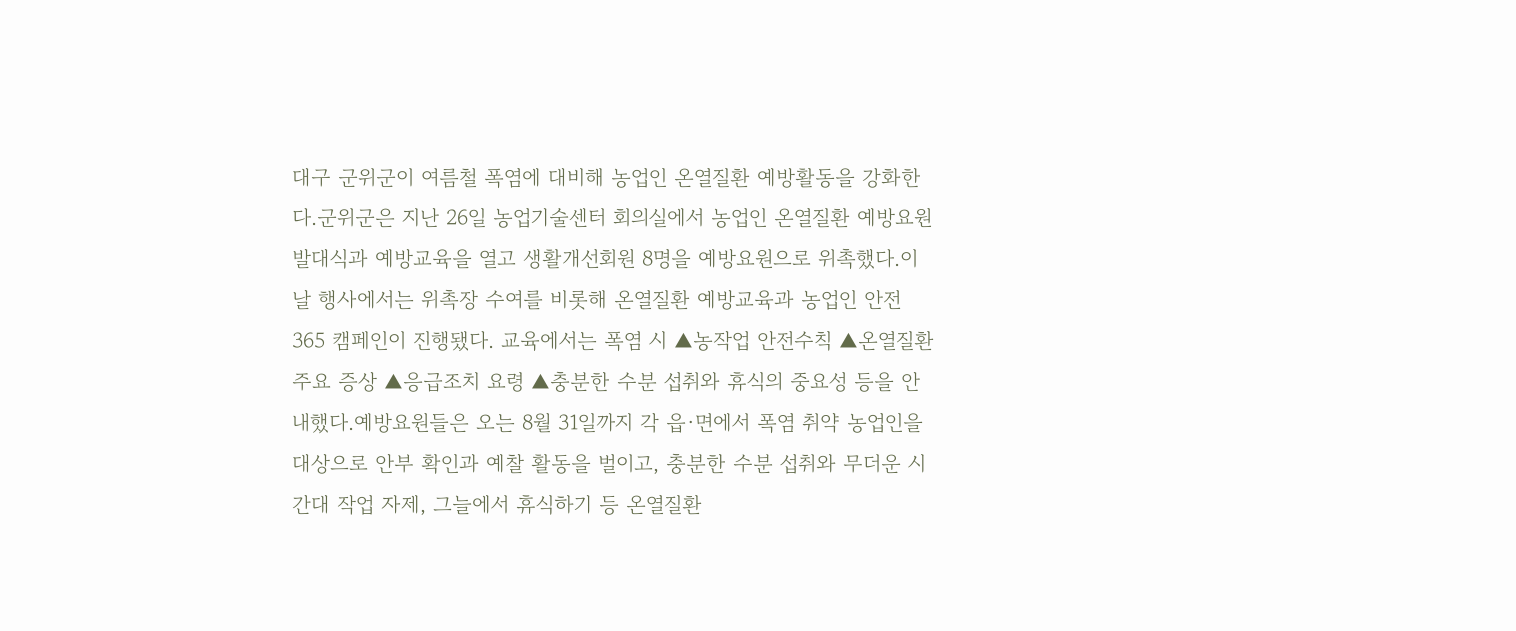대구 군위군이 여름철 폭염에 대비해 농업인 온열질환 예방활동을 강화한다.군위군은 지난 26일 농업기술센터 회의실에서 농업인 온열질환 예방요원 발대식과 예방교육을 열고 생활개선회원 8명을 예방요원으로 위촉했다.이날 행사에서는 위촉장 수여를 비롯해 온열질환 예방교육과 농업인 안전 365 캠페인이 진행됐다. 교육에서는 폭염 시 ▲농작업 안전수칙 ▲온열질환 주요 증상 ▲응급조치 요령 ▲충분한 수분 섭취와 휴식의 중요성 등을 안내했다.예방요원들은 오는 8월 31일까지 각 읍·면에서 폭염 취약 농업인을 대상으로 안부 확인과 예찰 활동을 벌이고, 충분한 수분 섭취와 무더운 시간대 작업 자제, 그늘에서 휴식하기 등 온열질환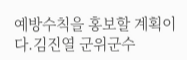예방수칙을 홍보할 계획이다.김진열 군위군수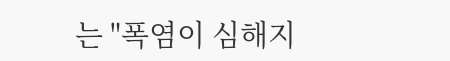는 "폭염이 심해지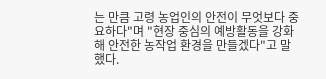는 만큼 고령 농업인의 안전이 무엇보다 중요하다"며 "현장 중심의 예방활동을 강화해 안전한 농작업 환경을 만들겠다"고 말했다.